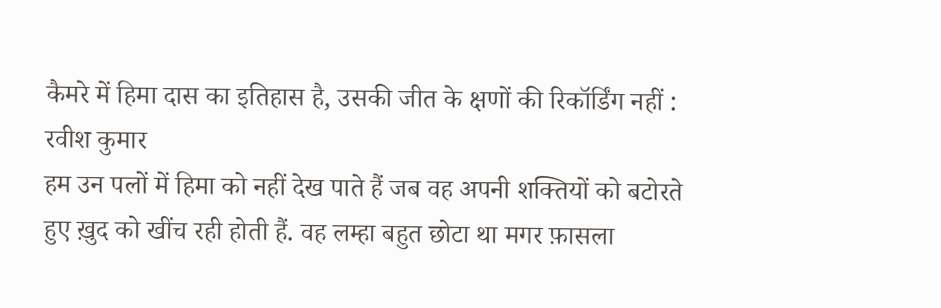कैमरे में हिमा दास का इतिहास है, उसकी जीत के क्षणों की रिकॉर्डिंग नहीं : रवीश कुमार
हम उन पलों में हिमा को नहीं देख पाते हैं जब वह अपनी शक्तियों को बटोरते हुए ख़ुद को खींच रही होती हैं. वह लम्हा बहुत छोटा था मगर फ़ासला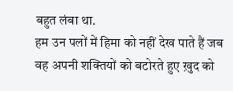बहुत लंबा था.
हम उन पलों में हिमा को नहीं देख पाते हैं जब वह अपनी शक्तियों को बटोरते हुए ख़ुद को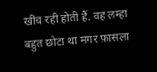खींच रही होती हैं. वह लम्हा बहुत छोटा था मगर फ़ासला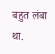बहुत लंबा था.